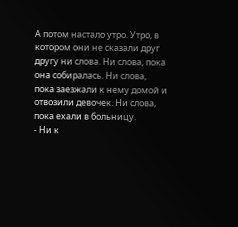А потом настало утро. Утро, в котором они не сказали друг другу ни слова. Ни слова, пока она собиралась. Ни слова, пока заезжали к нему домой и отвозили девочек. Ни слова, пока ехали в больницу.
- Ни к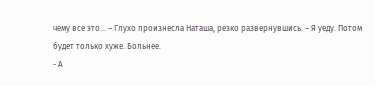чему все это... – Глухо произнесла Наташа, резко развернувшись. – Я уеду. Потом будет только хуже. Больнее.
- А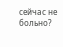сейчас не больно?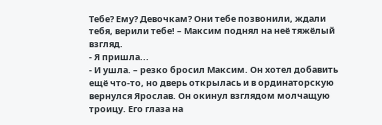Тебе? Ему? Девочкам? Они тебе позвонили, ждали тебя, верили тебе! – Максим поднял на неё тяжёлый взгляд.
- Я пришла...
- И ушла. – резко бросил Максим. Он хотел добавить ещё что-то, но дверь открылась и в ординаторскую вернулся Ярослав. Он окинул взглядом молчащую троицу. Его глаза на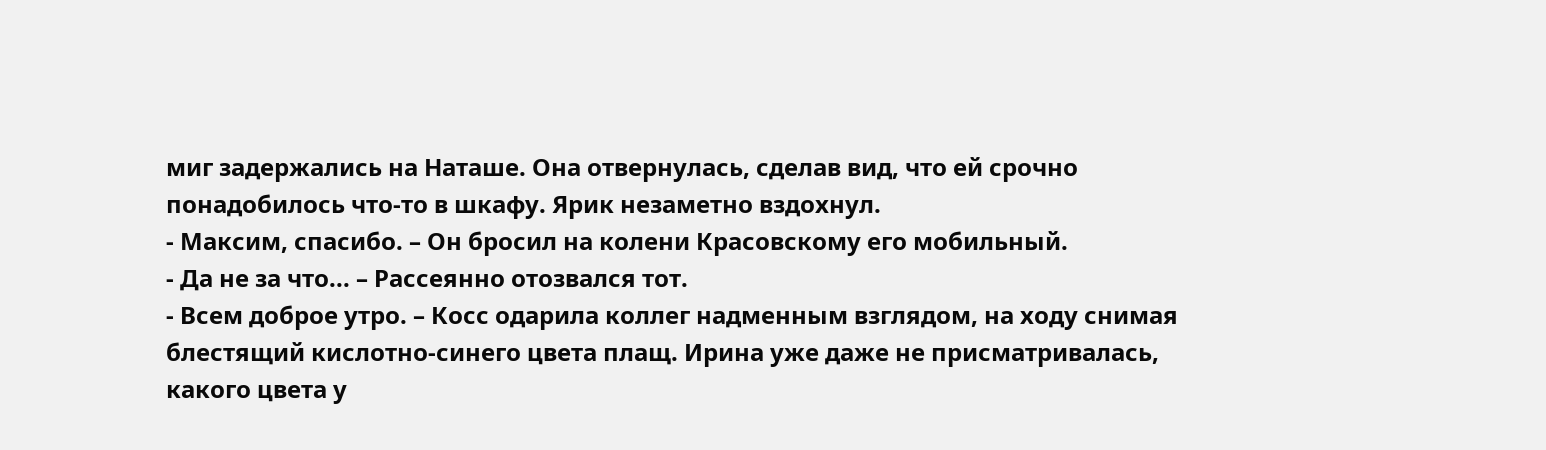миг задержались на Наташе. Она отвернулась, сделав вид, что ей срочно понадобилось что-то в шкафу. Ярик незаметно вздохнул.
- Максим, спасибо. – Он бросил на колени Красовскому его мобильный.
- Да не за что... – Рассеянно отозвался тот.
- Всем доброе утро. – Косс одарила коллег надменным взглядом, на ходу снимая блестящий кислотно-синего цвета плащ. Ирина уже даже не присматривалась, какого цвета у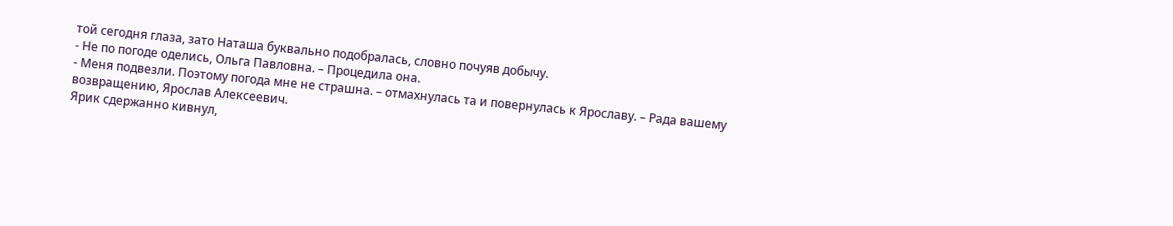той сегодня глаза, зато Наташа буквально подобралась, словно почуяв добычу.
- Не по погоде оделись, Ольга Павловна. – Процедила она.
- Меня подвезли. Поэтому погода мне не страшна. – отмахнулась та и повернулась к Ярославу. – Рада вашему возвращению, Ярослав Алексеевич.
Ярик сдержанно кивнул,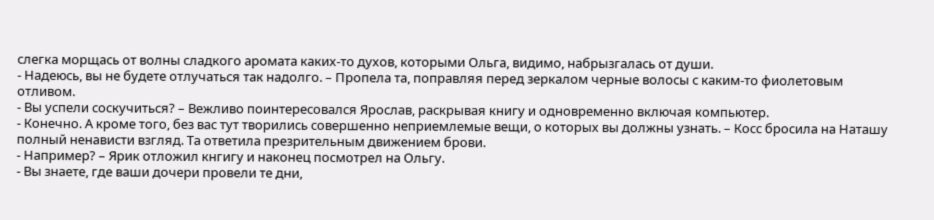слегка морщась от волны сладкого аромата каких-то духов, которыми Ольга, видимо, набрызгалась от души.
- Надеюсь, вы не будете отлучаться так надолго. – Пропела та, поправляя перед зеркалом черные волосы с каким-то фиолетовым отливом.
- Вы успели соскучиться? – Вежливо поинтересовался Ярослав, раскрывая книгу и одновременно включая компьютер.
- Конечно. А кроме того, без вас тут творились совершенно неприемлемые вещи, о которых вы должны узнать. – Косс бросила на Наташу полный ненависти взгляд. Та ответила презрительным движением брови.
- Например? – Ярик отложил кнгигу и наконец посмотрел на Ольгу.
- Вы знаете, где ваши дочери провели те дни,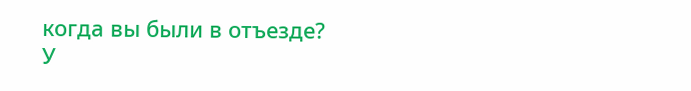когда вы были в отъезде? У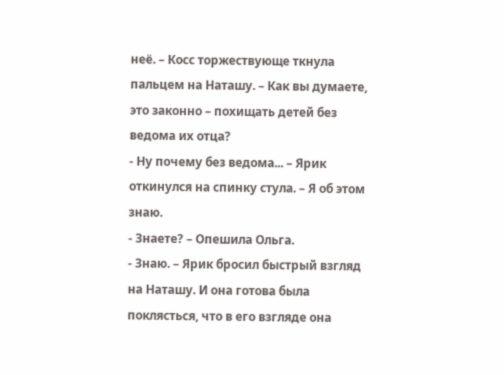неё. – Косс торжествующе ткнула пальцем на Наташу. – Как вы думаете, это законно – похищать детей без ведома их отца?
- Ну почему без ведома... – Ярик откинулся на спинку стула. – Я об этом знаю.
- Знаете? – Опешила Ольга.
- Знаю. – Ярик бросил быстрый взгляд на Наташу. И она готова была поклясться, что в его взгляде она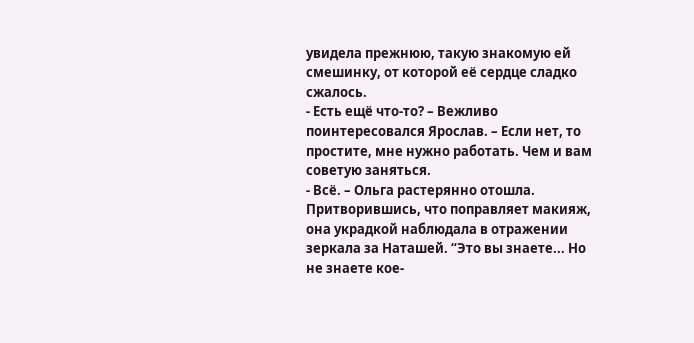увидела прежнюю, такую знакомую ей смешинку, от которой её сердце сладко сжалось.
- Есть ещё что-то? – Вежливо поинтересовался Ярослав. – Если нет, то простите, мне нужно работать. Чем и вам советую заняться.
- Всё. – Ольга растерянно отошла. Притворившись, что поправляет макияж, она украдкой наблюдала в отражении зеркала за Наташей. “Это вы знаете... Но не знаете кое-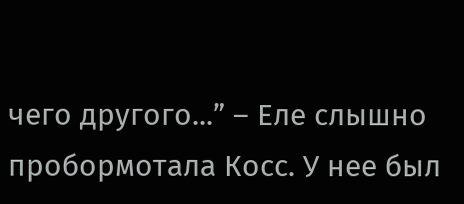чего другого...” – Еле слышно пробормотала Косс. У нее был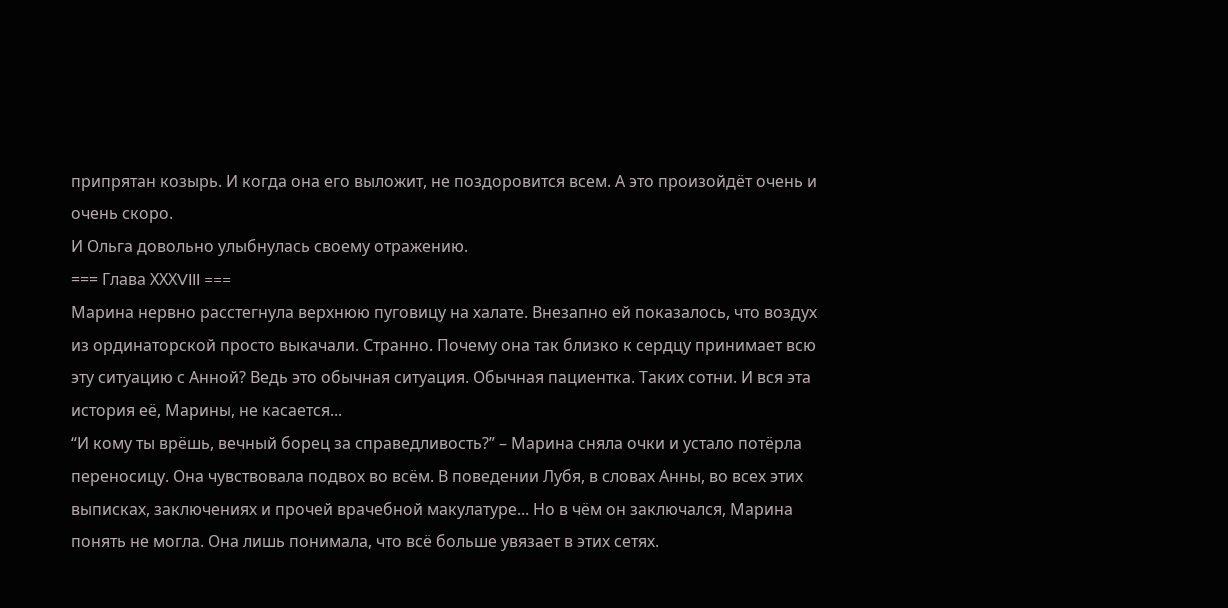припрятан козырь. И когда она его выложит, не поздоровится всем. А это произойдёт очень и очень скоро.
И Ольга довольно улыбнулась своему отражению.
=== Глава ХХХVIII ===
Марина нервно расстегнула верхнюю пуговицу на халате. Внезапно ей показалось, что воздух из ординаторской просто выкачали. Странно. Почему она так близко к сердцу принимает всю эту ситуацию с Анной? Ведь это обычная ситуация. Обычная пациентка. Таких сотни. И вся эта история её, Марины, не касается...
“И кому ты врёшь, вечный борец за справедливость?” – Марина сняла очки и устало потёрла переносицу. Она чувствовала подвох во всём. В поведении Лубя, в словах Анны, во всех этих выписках, заключениях и прочей врачебной макулатуре... Но в чём он заключался, Марина понять не могла. Она лишь понимала, что всё больше увязает в этих сетях.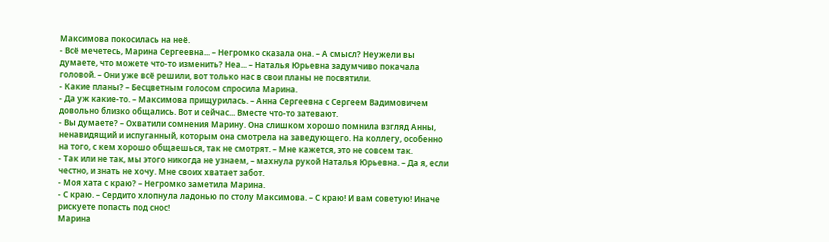Максимова покосилась на неё.
- Всё мечетесь, Марина Сергеевна... – Негромко сказала она. – А смысл? Неужели вы думаете, что можете что-то изменить? Неа... – Наталья Юрьевна задумчиво покачала головой. – Они уже всё решили, вот только нас в свои планы не посвятили.
- Какие планы? – Бесцветным голосом спросила Марина.
- Да уж какие-то. – Максимова прищурилась. – Анна Сергеевна с Сергеем Вадимовичем довольно близко общались. Вот и сейчас... Вместе что-то затевают.
- Вы думаете? – Охватили сомнения Марину. Она слишком хорошо помнила взгляд Анны, ненавидящий и испуганный, которым она смотрела на заведующего. На коллегу, особенно на того, с кем хорошо общаешься, так не смотрят. – Мне кажется, это не совсем так.
- Так или не так, мы этого никогда не узнаем, – махнула рукой Наталья Юрьевна. – Да я, если честно, и знать не хочу. Мне своих хватает забот.
- Моя хата с краю? – Негромко заметила Марина.
- С краю. – Сердито хлопнула ладонью по столу Максимова. – С краю! И вам советую! Иначе рискуете попасть под снос!
Марина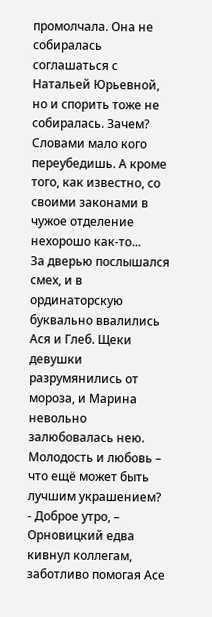промолчала. Она не собиралась соглашаться с Натальей Юрьевной, но и спорить тоже не собиралась. Зачем? Словами мало кого переубедишь. А кроме того, как известно, со своими законами в чужое отделение нехорошо как-то...
За дверью послышался смех, и в ординаторскую буквально ввалились Ася и Глеб. Щеки девушки разрумянились от мороза, и Марина невольно залюбовалась нею. Молодость и любовь – что ещё может быть лучшим украшением?
- Доброе утро, – Орновицкий едва кивнул коллегам, заботливо помогая Асе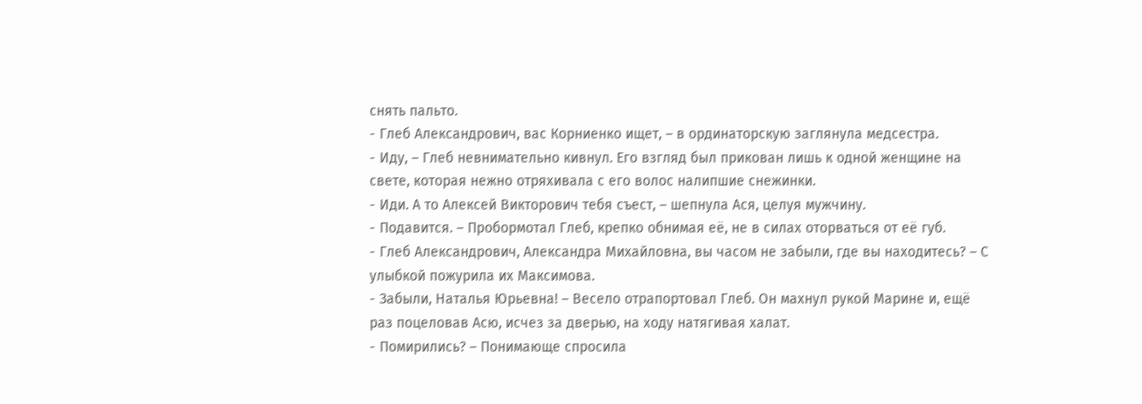снять пальто.
- Глеб Александрович, вас Корниенко ищет, – в ординаторскую заглянула медсестра.
- Иду, – Глеб невнимательно кивнул. Его взгляд был прикован лишь к одной женщине на свете, которая нежно отряхивала с его волос налипшие снежинки.
- Иди. А то Алексей Викторович тебя съест, – шепнула Ася, целуя мужчину.
- Подавится. – Пробормотал Глеб, крепко обнимая её, не в силах оторваться от её губ.
- Глеб Александрович, Александра Михайловна, вы часом не забыли, где вы находитесь? – С улыбкой пожурила их Максимова.
- Забыли, Наталья Юрьевна! – Весело отрапортовал Глеб. Он махнул рукой Марине и, ещё раз поцеловав Асю, исчез за дверью, на ходу натягивая халат.
- Помирились? – Понимающе спросила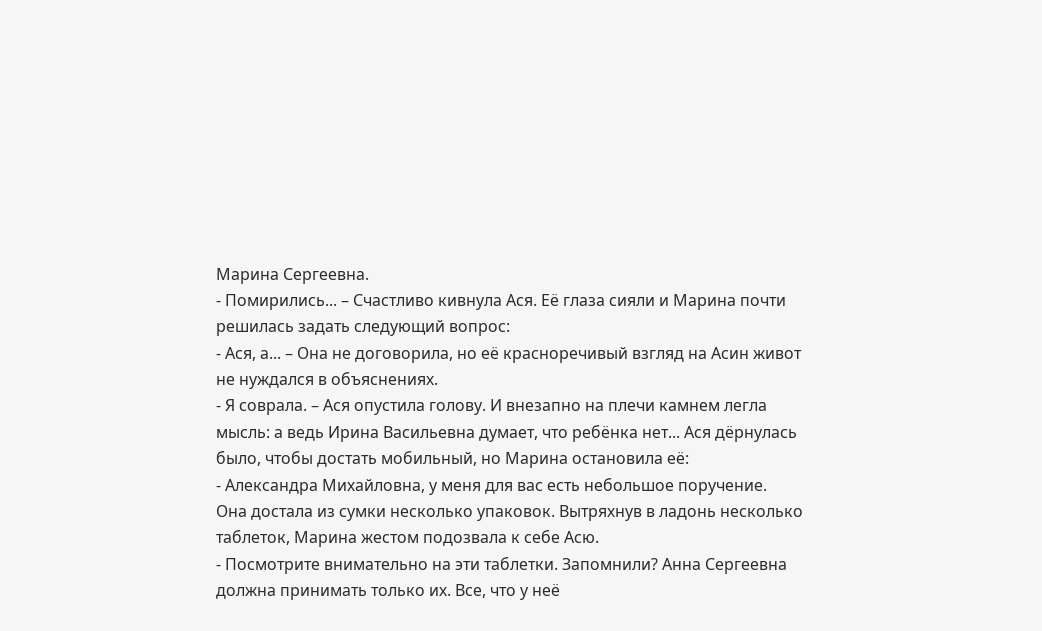Марина Сергеевна.
- Помирились... – Счастливо кивнула Ася. Её глаза сияли и Марина почти решилась задать следующий вопрос:
- Ася, а... – Она не договорила, но её красноречивый взгляд на Асин живот не нуждался в объяснениях.
- Я соврала. – Ася опустила голову. И внезапно на плечи камнем легла мысль: а ведь Ирина Васильевна думает, что ребёнка нет... Ася дёрнулась было, чтобы достать мобильный, но Марина остановила её:
- Александра Михайловна, у меня для вас есть небольшое поручение.
Она достала из сумки несколько упаковок. Вытряхнув в ладонь несколько таблеток, Марина жестом подозвала к себе Асю.
- Посмотрите внимательно на эти таблетки. Запомнили? Анна Сергеевна должна принимать только их. Все, что у неё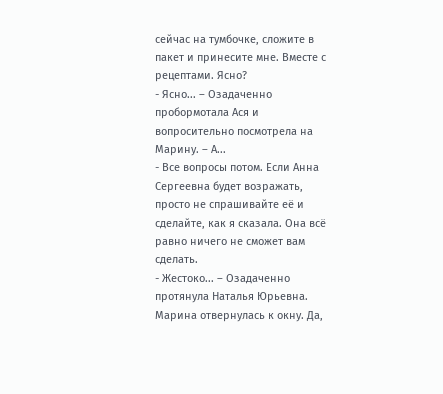сейчас на тумбочке, сложите в пакет и принесите мне. Вместе с рецептами. Ясно?
- Ясно... – Озадаченно пробормотала Ася и вопросительно посмотрела на Марину. – А...
- Все вопросы потом. Если Анна Сергеевна будет возражать, просто не спрашивайте её и сделайте, как я сказала. Она всё равно ничего не сможет вам сделать.
- Жестоко... – Озадаченно протянула Наталья Юрьевна. Марина отвернулась к окну. Да,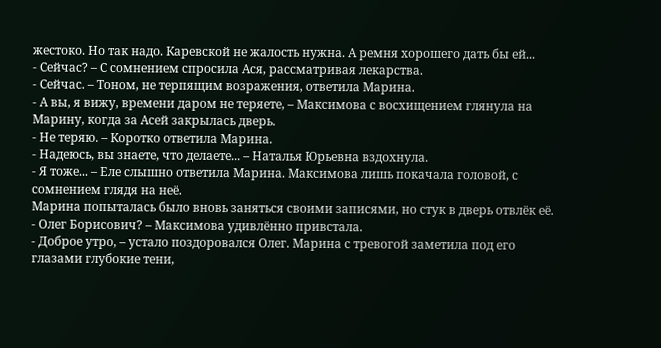жестоко. Но так надо. Каревской не жалость нужна. А ремня хорошего дать бы ей...
- Сейчас? – С сомнением спросила Ася, рассматривая лекарства.
- Сейчас. – Тоном, не терпящим возражения, ответила Марина.
- А вы, я вижу, времени даром не теряете, – Максимова с восхищением глянула на Марину, когда за Асей закрылась дверь.
- Не теряю. – Коротко ответила Марина.
- Надеюсь, вы знаете, что делаете... – Наталья Юрьевна вздохнула.
- Я тоже... – Еле слышно ответила Марина. Максимова лишь покачала головой, с сомнением глядя на неё.
Марина попыталась было вновь заняться своими записями, но стук в дверь отвлёк её.
- Олег Борисович? – Максимова удивлённо привстала.
- Доброе утро, – устало поздоровался Олег. Марина с тревогой заметила под его глазами глубокие тени,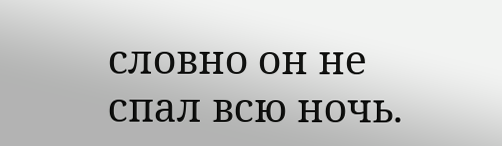словно он не спал всю ночь.